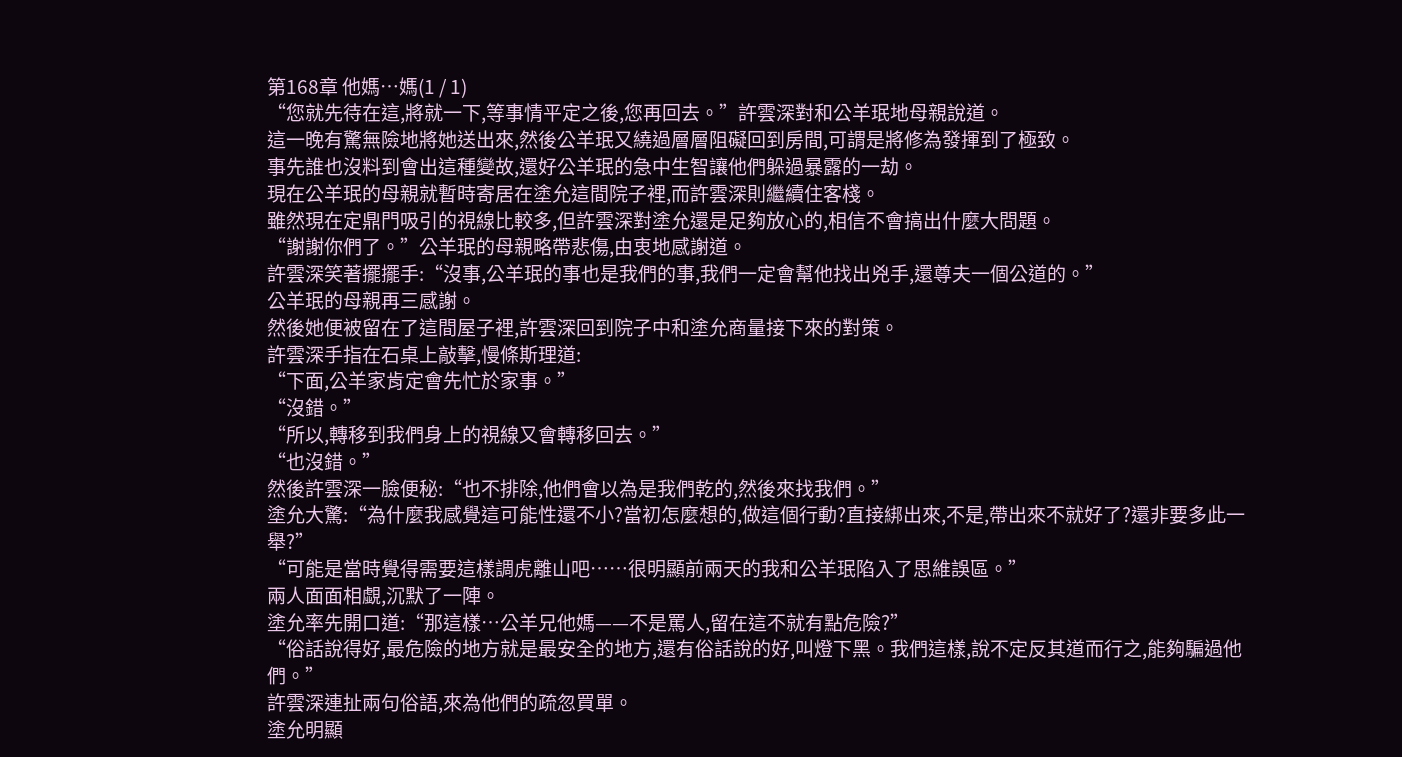第168章 他媽…媽(1 / 1)
“您就先待在這,將就一下,等事情平定之後,您再回去。”許雲深對和公羊珉地母親說道。
這一晚有驚無險地將她送出來,然後公羊珉又繞過層層阻礙回到房間,可謂是將修為發揮到了極致。
事先誰也沒料到會出這種變故,還好公羊珉的急中生智讓他們躲過暴露的一劫。
現在公羊珉的母親就暫時寄居在塗允這間院子裡,而許雲深則繼續住客棧。
雖然現在定鼎門吸引的視線比較多,但許雲深對塗允還是足夠放心的,相信不會搞出什麼大問題。
“謝謝你們了。”公羊珉的母親略帶悲傷,由衷地感謝道。
許雲深笑著擺擺手:“沒事,公羊珉的事也是我們的事,我們一定會幫他找出兇手,還尊夫一個公道的。”
公羊珉的母親再三感謝。
然後她便被留在了這間屋子裡,許雲深回到院子中和塗允商量接下來的對策。
許雲深手指在石桌上敲擊,慢條斯理道:
“下面,公羊家肯定會先忙於家事。”
“沒錯。”
“所以,轉移到我們身上的視線又會轉移回去。”
“也沒錯。”
然後許雲深一臉便秘:“也不排除,他們會以為是我們乾的,然後來找我們。”
塗允大驚:“為什麼我感覺這可能性還不小?當初怎麼想的,做這個行動?直接綁出來,不是,帶出來不就好了?還非要多此一舉?”
“可能是當時覺得需要這樣調虎離山吧……很明顯前兩天的我和公羊珉陷入了思維誤區。”
兩人面面相覷,沉默了一陣。
塗允率先開口道:“那這樣…公羊兄他媽——不是罵人,留在這不就有點危險?”
“俗話說得好,最危險的地方就是最安全的地方,還有俗話說的好,叫燈下黑。我們這樣,說不定反其道而行之,能夠騙過他們。”
許雲深連扯兩句俗語,來為他們的疏忽買單。
塗允明顯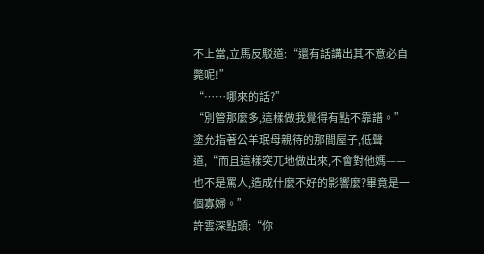不上當,立馬反駁道:“還有話講出其不意必自斃呢!”
“……哪來的話?”
“別管那麼多,這樣做我覺得有點不靠譜。”塗允指著公羊珉母親待的那間屋子,低聲道,“而且這樣突兀地做出來,不會對他媽——也不是罵人,造成什麼不好的影響麼?畢竟是一個寡婦。”
許雲深點頭:“你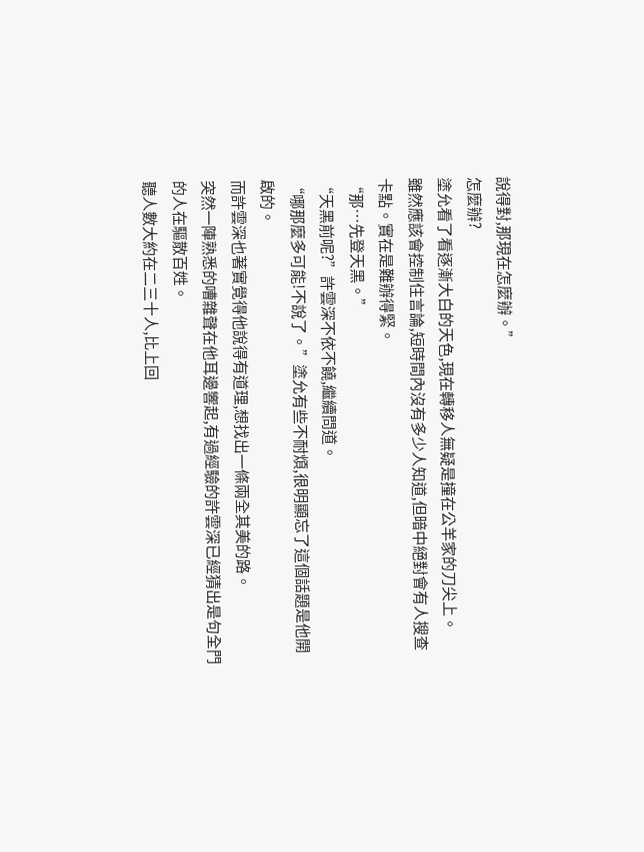說得對,那現在怎麼辦。”
怎麼辦?
塗允看了看逐漸大白的天色,現在轉移人無疑是撞在公羊家的刀尖上。
雖然應該會控制住言論,短時間內沒有多少人知道,但暗中絕對會有人搜查卡點。實在是難辦得緊。
“那…先登天黑。”
“天黑前呢?”許雲深不依不饒,繼續問道。
“哪那麼多可能!不說了。”塗允有些不耐煩,很明顯忘了這個話題是他開啟的。
而許雲深也著實覺得他說得有道理,想找出一條兩全其美的路。
突然一陣熟悉的嘈雜聲在他耳邊響起,有過經驗的許雲深已經猜出是句全門的人在驅散百姓。
聽人數大約在二三十人,比上回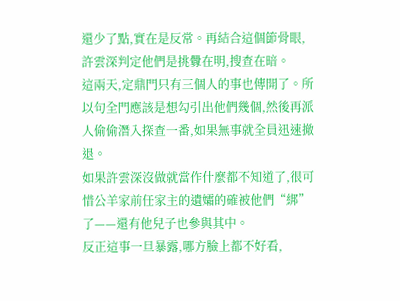還少了點,實在是反常。再結合這個節骨眼,許雲深判定他們是挑釁在明,搜查在暗。
這兩天,定鼎門只有三個人的事也傳開了。所以句全門應該是想勾引出他們幾個,然後再派人偷偷潛入探查一番,如果無事就全員迅速撤退。
如果許雲深沒做就當作什麼都不知道了,很可惜公羊家前任家主的遺孀的確被他們“綁”了——還有他兒子也參與其中。
反正這事一旦暴露,哪方臉上都不好看,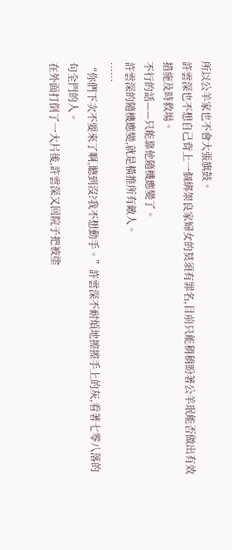所以公羊家也不會大張旗鼓。
許雲深也不想自己背上一個綁架良家婦女的莫須有罪名,目前只能稍稍盼著公羊珉能否做出有效措施及時救場。
不行的話——只能靠他隨機應變了。
許雲深的隨機應變,就是橫推所有敵人。
……
“你們下次不要來了啊,聽到沒?我不想動手。”許雲深不耐煩地擦擦手上的灰,看著七零八落的句全門的人。
在外面打倒了一大片後,許雲深又回院子把被塗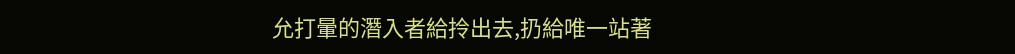允打暈的潛入者給拎出去,扔給唯一站著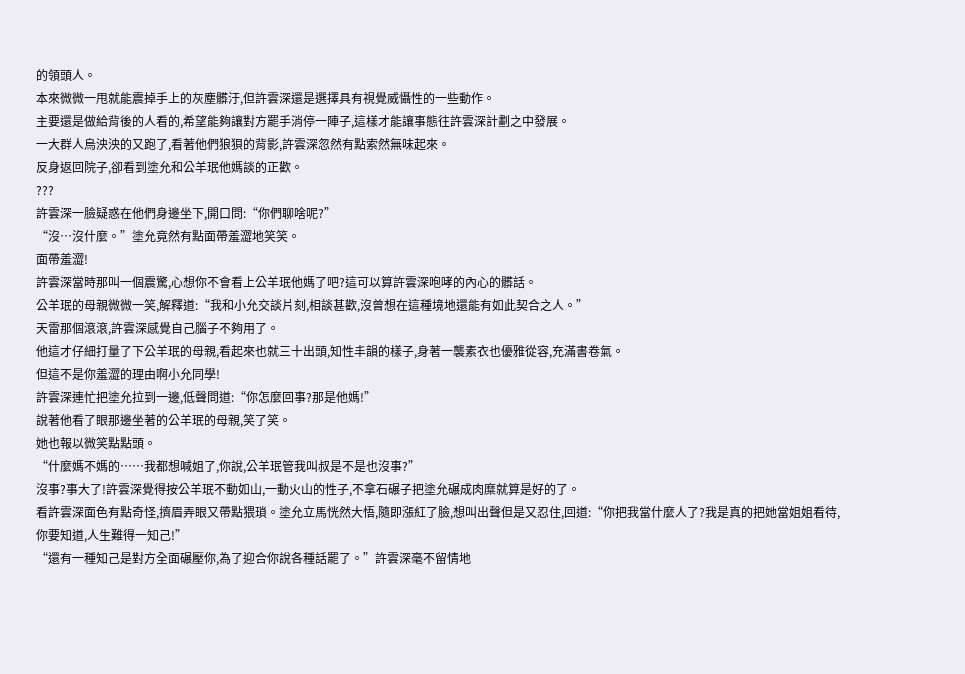的領頭人。
本來微微一甩就能震掉手上的灰塵髒汙,但許雲深還是選擇具有視覺威懾性的一些動作。
主要還是做給背後的人看的,希望能夠讓對方罷手消停一陣子,這樣才能讓事態往許雲深計劃之中發展。
一大群人烏泱泱的又跑了,看著他們狼狽的背影,許雲深忽然有點索然無味起來。
反身返回院子,卻看到塗允和公羊珉他媽談的正歡。
???
許雲深一臉疑惑在他們身邊坐下,開口問:“你們聊啥呢?”
“沒…沒什麼。”塗允竟然有點面帶羞澀地笑笑。
面帶羞澀!
許雲深當時那叫一個震驚,心想你不會看上公羊珉他媽了吧?這可以算許雲深咆哮的內心的髒話。
公羊珉的母親微微一笑,解釋道:“我和小允交談片刻,相談甚歡,沒曾想在這種境地還能有如此契合之人。”
天雷那個滾滾,許雲深感覺自己腦子不夠用了。
他這才仔細打量了下公羊珉的母親,看起來也就三十出頭,知性丰韻的樣子,身著一襲素衣也優雅從容,充滿書卷氣。
但這不是你羞澀的理由啊小允同學!
許雲深連忙把塗允拉到一邊,低聲問道:“你怎麼回事?那是他媽!”
說著他看了眼那邊坐著的公羊珉的母親,笑了笑。
她也報以微笑點點頭。
“什麼媽不媽的……我都想喊姐了,你說,公羊珉管我叫叔是不是也沒事?”
沒事?事大了!許雲深覺得按公羊珉不動如山,一動火山的性子,不拿石碾子把塗允碾成肉糜就算是好的了。
看許雲深面色有點奇怪,擠眉弄眼又帶點猥瑣。塗允立馬恍然大悟,隨即漲紅了臉,想叫出聲但是又忍住,回道:“你把我當什麼人了?我是真的把她當姐姐看待,你要知道,人生難得一知己!”
“還有一種知己是對方全面碾壓你,為了迎合你說各種話罷了。”許雲深毫不留情地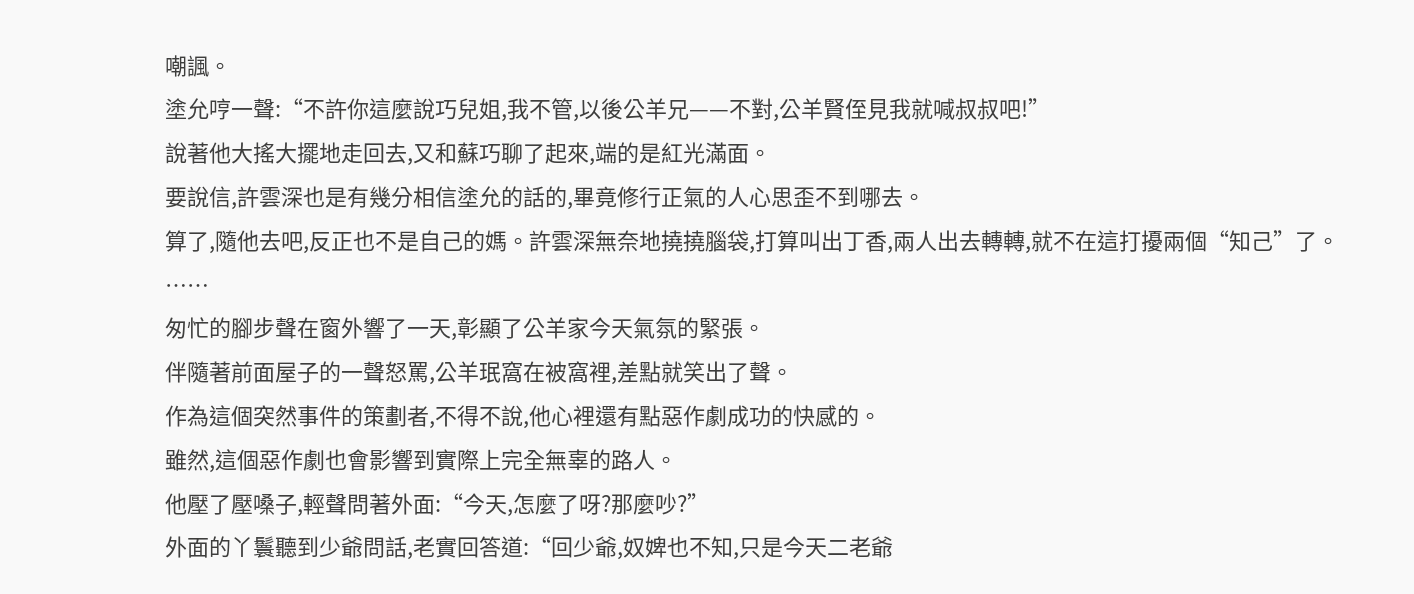嘲諷。
塗允哼一聲:“不許你這麼說巧兒姐,我不管,以後公羊兄——不對,公羊賢侄見我就喊叔叔吧!”
說著他大搖大擺地走回去,又和蘇巧聊了起來,端的是紅光滿面。
要說信,許雲深也是有幾分相信塗允的話的,畢竟修行正氣的人心思歪不到哪去。
算了,隨他去吧,反正也不是自己的媽。許雲深無奈地撓撓腦袋,打算叫出丁香,兩人出去轉轉,就不在這打擾兩個“知己”了。
……
匆忙的腳步聲在窗外響了一天,彰顯了公羊家今天氣氛的緊張。
伴隨著前面屋子的一聲怒罵,公羊珉窩在被窩裡,差點就笑出了聲。
作為這個突然事件的策劃者,不得不說,他心裡還有點惡作劇成功的快感的。
雖然,這個惡作劇也會影響到實際上完全無辜的路人。
他壓了壓嗓子,輕聲問著外面:“今天,怎麼了呀?那麼吵?”
外面的丫鬟聽到少爺問話,老實回答道:“回少爺,奴婢也不知,只是今天二老爺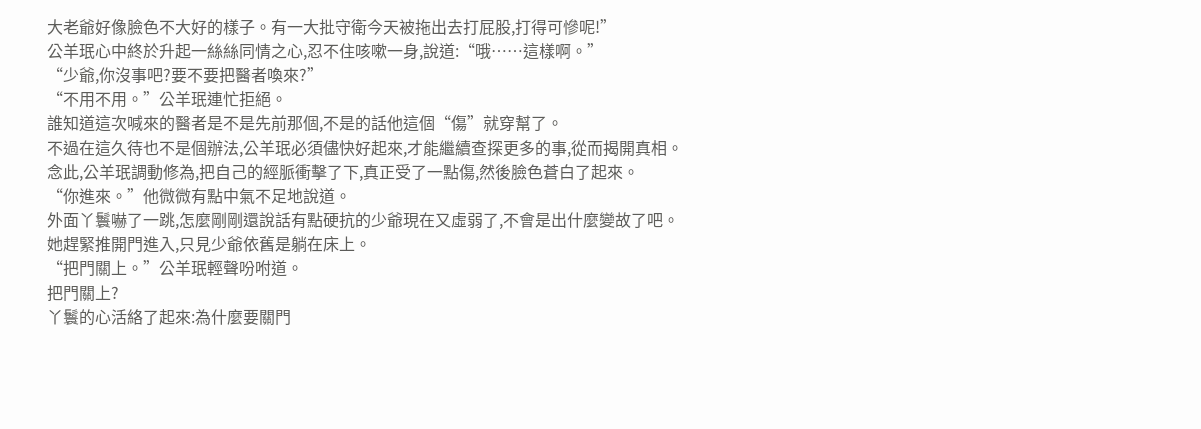大老爺好像臉色不大好的樣子。有一大批守衛今天被拖出去打屁股,打得可慘呢!”
公羊珉心中終於升起一絲絲同情之心,忍不住咳嗽一身,說道:“哦……這樣啊。”
“少爺,你沒事吧?要不要把醫者喚來?”
“不用不用。”公羊珉連忙拒絕。
誰知道這次喊來的醫者是不是先前那個,不是的話他這個“傷”就穿幫了。
不過在這久待也不是個辦法,公羊珉必須儘快好起來,才能繼續查探更多的事,從而揭開真相。
念此,公羊珉調動修為,把自己的經脈衝擊了下,真正受了一點傷,然後臉色蒼白了起來。
“你進來。”他微微有點中氣不足地說道。
外面丫鬟嚇了一跳,怎麼剛剛還說話有點硬抗的少爺現在又虛弱了,不會是出什麼變故了吧。
她趕緊推開門進入,只見少爺依舊是躺在床上。
“把門關上。”公羊珉輕聲吩咐道。
把門關上?
丫鬟的心活絡了起來:為什麼要關門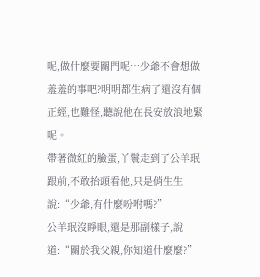呢,做什麼要關門呢…少爺不會想做羞羞的事吧?明明都生病了還沒有個正經,也難怪,聽說他在長安放浪地緊呢。
帶著微紅的臉蛋,丫鬟走到了公羊珉跟前,不敢抬頭看他,只是俏生生說:“少爺,有什麼吩咐嗎?”
公羊珉沒睜眼,還是那副樣子,說道:“關於我父親,你知道什麼麼?”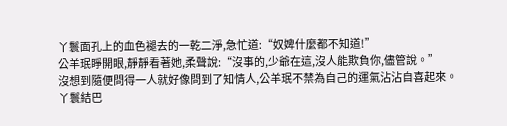丫鬟面孔上的血色褪去的一乾二淨,急忙道:“奴婢什麼都不知道!”
公羊珉睜開眼,靜靜看著她,柔聲說:“沒事的,少爺在這,沒人能欺負你,儘管說。”
沒想到隨便問得一人就好像問到了知情人,公羊珉不禁為自己的運氣沾沾自喜起來。
丫鬟結巴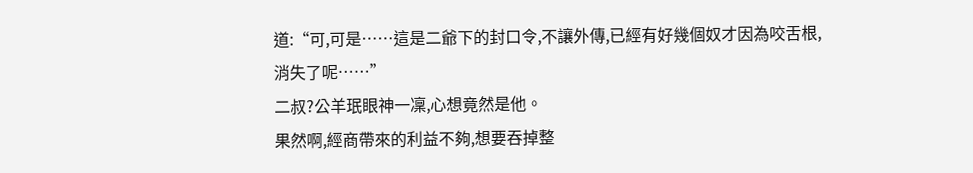道:“可,可是……這是二爺下的封口令,不讓外傳,已經有好幾個奴才因為咬舌根,消失了呢……”
二叔?公羊珉眼神一凜,心想竟然是他。
果然啊,經商帶來的利益不夠,想要吞掉整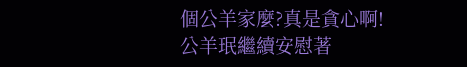個公羊家麼?真是貪心啊!
公羊珉繼續安慰著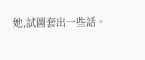她,試圖套出一些話。